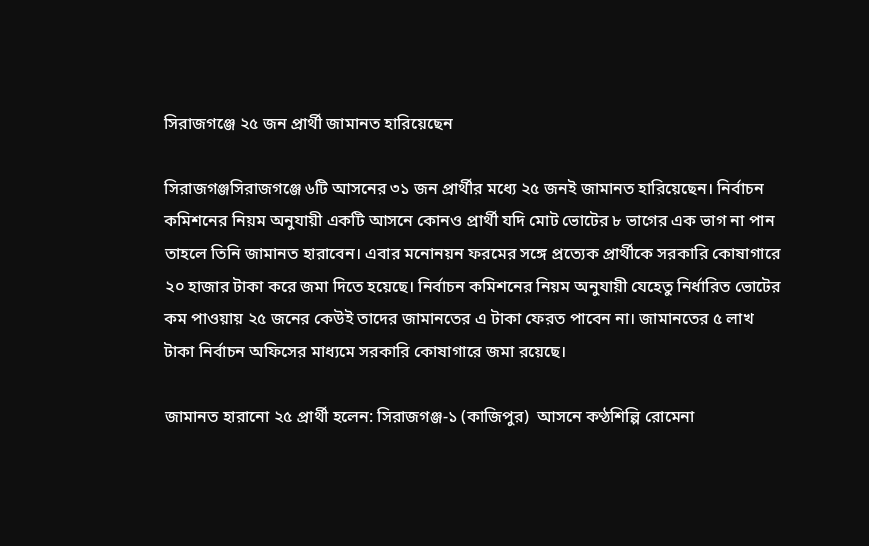সিরাজগঞ্জে ২৫ জন প্রার্থী জামানত হারিয়েছেন

সিরাজগঞ্জসিরাজগঞ্জে ৬টি আসনের ৩১ জন প্রার্থীর মধ্যে ২৫ জনই জামানত হারিয়েছেন। নির্বাচন কমিশনের নিয়ম অনুযায়ী একটি আসনে কোনও প্রার্থী যদি মোট ভোটের ৮ ভাগের এক ভাগ না পান তাহলে তিনি জামানত হারাবেন। এবার মনোনয়ন ফরমের সঙ্গে প্রত্যেক প্রার্থীকে সরকারি কোষাগারে ২০ হাজার টাকা করে জমা দিতে হয়েছে। নির্বাচন কমিশনের নিয়ম অনুযায়ী যেহেতু নির্ধারিত ভোটের কম পাওয়ায় ২৫ জনের কেউই তাদের জামানতের এ টাকা ফেরত পাবেন না। জামানতের ৫ লাখ টাকা নির্বাচন অফিসের মাধ্যমে সরকারি কোষাগারে জমা রয়েছে।

জামানত হারানো ২৫ প্রার্থী হলেন: সিরাজগঞ্জ-১ (কাজিপুর)  আসনে কণ্ঠশিল্পি রোমেনা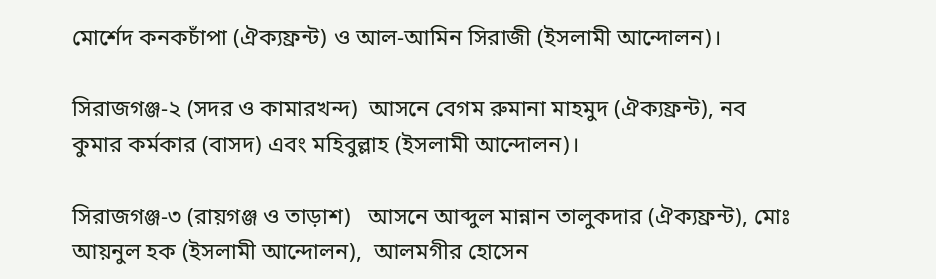মোর্শেদ কনকচাঁপা (ঐক্যফ্রন্ট) ও আল-আমিন সিরাজী (ইসলামী আন্দোলন)।

সিরাজগঞ্জ-২ (সদর ও কামারখন্দ)  আসনে বেগম রুমানা মাহমুদ (ঐক্যফ্রন্ট), নব কুমার কর্মকার (বাসদ) এবং মহিবুল্লাহ (ইসলামী আন্দোলন)।

সিরাজগঞ্জ-৩ (রায়গঞ্জ ও তাড়াশ)   আসনে আব্দুল মান্নান তালুকদার (ঐক্যফ্রন্ট), মোঃ আয়নুল হক (ইসলামী আন্দোলন),  আলমগীর হোসেন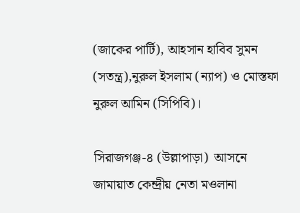(জাকের পার্টি), আহসান হাবিব সুমন (সতন্ত্র),নুরুল ইসলাম (ন্যাপ) ও মোস্তফা নুরুল আমিন (সিপিবি)।

সিরাজগঞ্জ-৪ (উল্লাপাড়া)  আসনে জামায়াত কেন্দ্রীয় নেতা মওলানা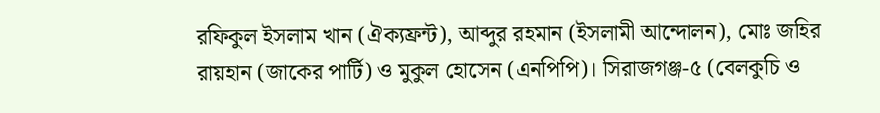রফিকুল ইসলাম খান (ঐক্যফ্রন্ট), আব্দুর রহমান (ইসলামী আন্দোলন), মোঃ জহির রায়হান (জাকের পার্টি) ও মুকুল হোসেন (এনপিপি)। সিরাজগঞ্জ-৫ (বেলকুচি ও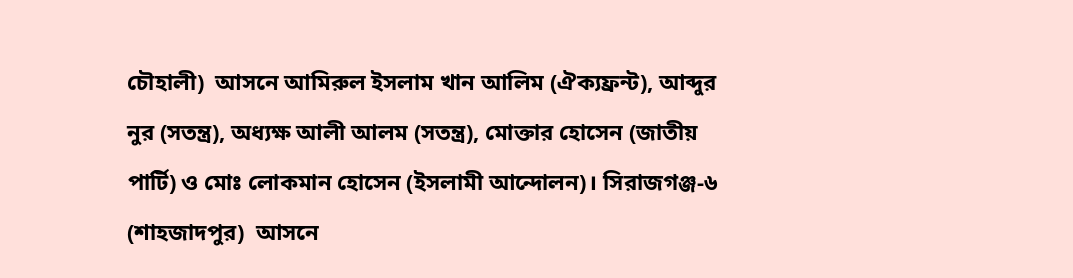চৌহালী)  আসনে আমিরুল ইসলাম খান আলিম (ঐক্যফ্রন্ট), আব্দুর নুর (সতন্ত্র), অধ্যক্ষ আলী আলম (সতন্ত্র), মোক্তার হোসেন (জাতীয় পার্টি) ও মোঃ লোকমান হোসেন (ইসলামী আন্দোলন)। সিরাজগঞ্জ-৬ (শাহজাদপুর)  আসনে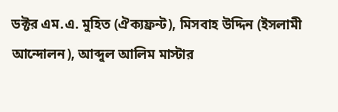ডক্টর এম.এ. মুহিত (ঐক্যফ্রন্ট), মিসবাহ উদ্দিন (ইসলামী আন্দোলন), আব্দুল আলিম মাস্টার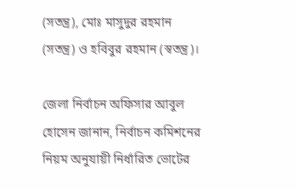(সতন্ত্র), মোঃ মাসুদুর রহমান (সতন্ত্র) ও হবিবুর রহমান (স্বতন্ত্র)।

জেলা নির্বাচন অফিসার আবুল হোসেন জানান, নির্বাচন কমিশনের নিয়ম অনুযায়ী নির্ধারিত ভোটের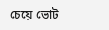চেয়ে ভোট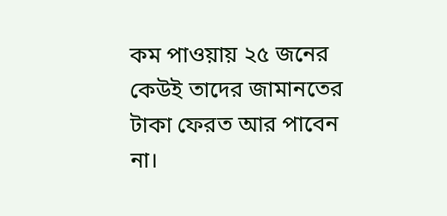কম পাওয়ায় ২৫ জনের কেউই তাদের জামানতের টাকা ফেরত আর পাবেন না।